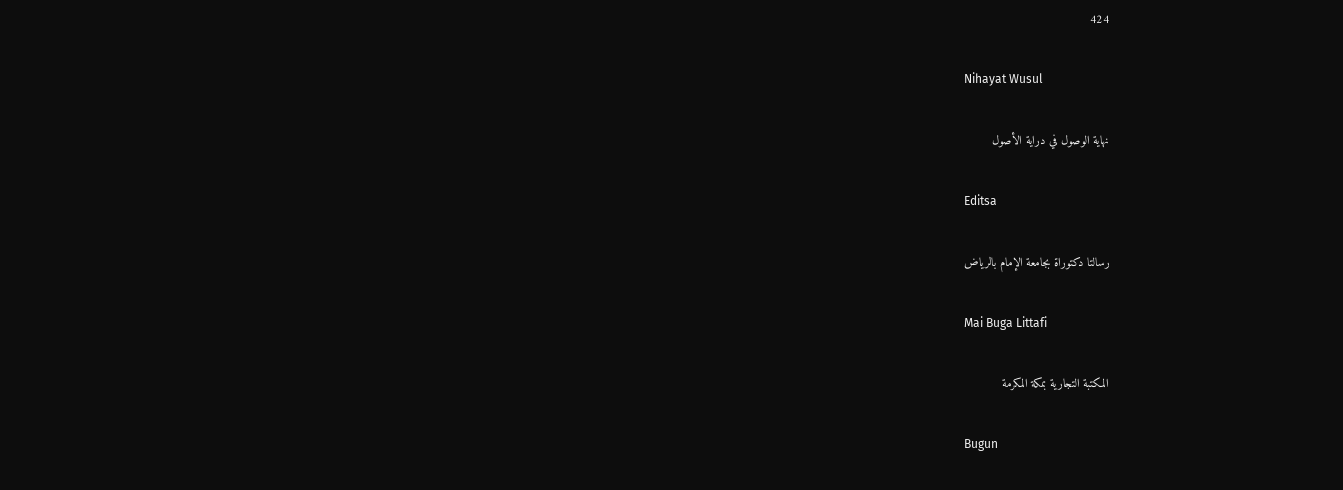424

Nihayat Wusul

نهاية الوصول في دراية الأصول

Editsa

رسالتا دكتوراة بجامعة الإمام بالرياض

Mai Buga Littafi

المكتبة التجارية بمكة المكرمة

Bugun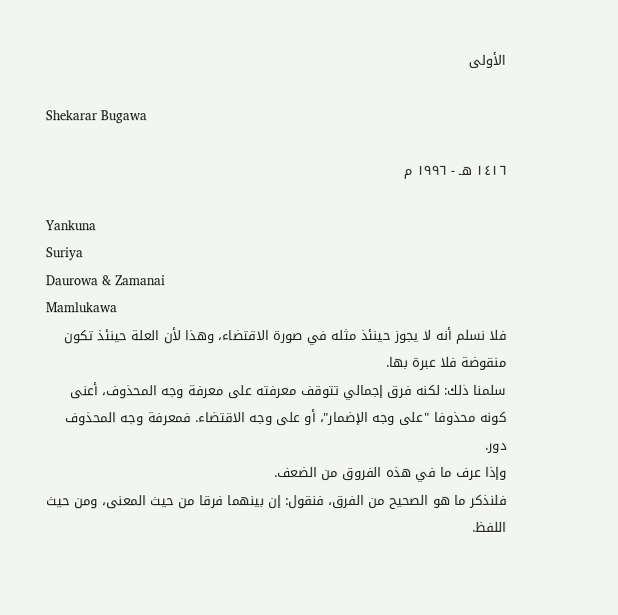الأولى

Shekarar Bugawa

١٤١٦ هـ - ١٩٩٦ م

Yankuna
Suriya
Daurowa & Zamanai
Mamlukawa
فلا نسلم أنه لا يجوز حينئذ مثله في صورة الاقتضاء، وهذا لأن العلة حينئذ تكون منقوضة فلا عبرة بها.
سلمنا ذلك: لكنه فرق إجمالي تتوقف معرفته على معرفة وجه المحذوف، أعنى كونه محذوفا "على وجه الإضمار"، أو على وجه الاقتضاء. فمعرفة وجه المحذوف دور.
وإذا عرف ما في هذه الفروق من الضعف.
فلنذكر ما هو الصحيح من الفرق، فنقول: إن بينهما فرقا من حيث المعنى، ومن حيث اللفظ.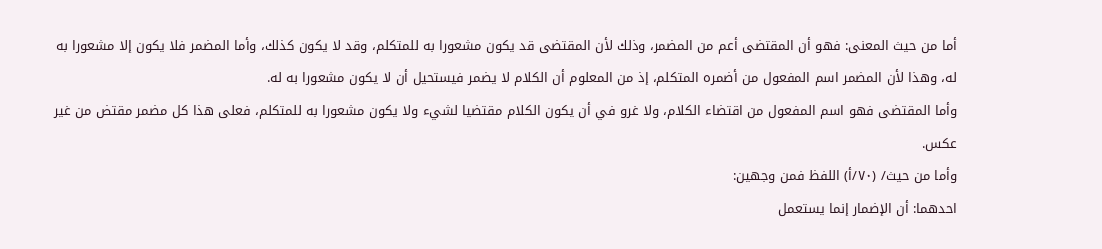أما من حيث المعنى: فهو أن المقتضى أعم من المضمر، وذلك لأن المقتضى قد يكون مشعورا به للمتكلم، وقد لا يكون كذلك، وأما المضمر فلا يكون إلا مشعورا به له، وهذا لأن المضمر اسم المفعول من أضمره المتكلم، إذ من المعلوم أن الكلام لا يضمر فيستحيل أن لا يكون مشعورا به له.
وأما المقتضى فهو اسم المفعول من اقتضاء الكلام، ولا غرو في أن يكون الكلام مقتضيا لشيء ولا يكون مشعورا به للمتكلم، فعلى هذا كل مضمر مقتض من غير عكس.
وأما من حيث/ (٧٠/أ) اللفظ فمن وجهين:
احدهما: أن الإضمار إنما يستعمل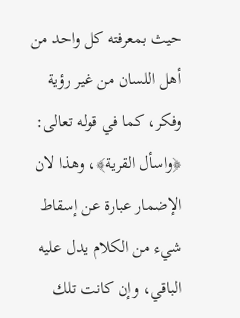حيث بمعرفته كل واحد من أهل اللسان من غير رؤية وفكر، كما في قوله تعالى: ﴿واسأل القرية﴾، وهذا لان الإضمار عبارة عن إسقاط شيء من الكلام يدل عليه الباقي، وإن كانت تلك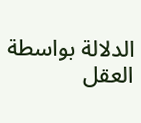الدلالة بواسطة العقل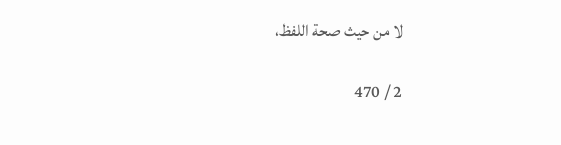لا من حيث صحة اللفظ،

2 / 470